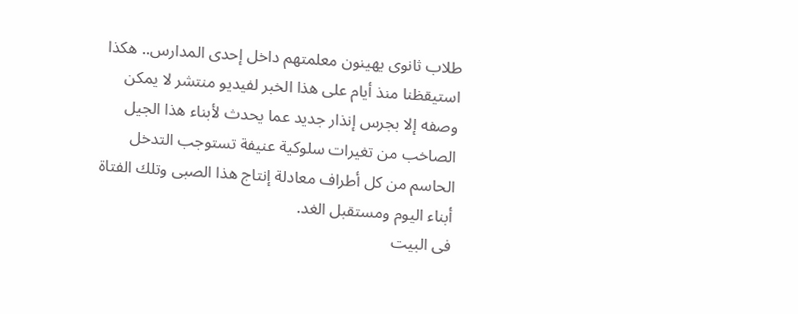طلاب ثانوى يهينون معلمتهم داخل إحدى المدارس.. هكذا استيقظنا منذ أيام على هذا الخبر لفيديو منتشر لا يمكن وصفه إلا بجرس إنذار جديد عما يحدث لأبناء هذا الجيل الصاخب من تغيرات سلوكية عنيفة تستوجب التدخل الحاسم من كل أطراف معادلة إنتاج هذا الصبى وتلك الفتاة أبناء اليوم ومستقبل الغد.
فى البيت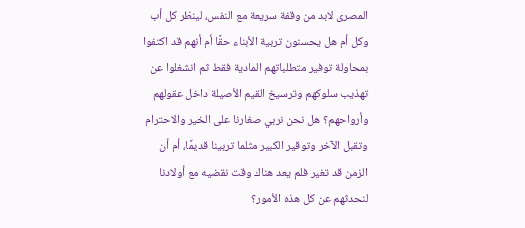المصرى لابد من وقفة سريعة مع النفس، لينظر كل أب وكل أم هل يحسنون تربية الأبناء حقًا أم أنهم قد اكتفوا بمحاولة توفير متطلباتهم المادية فقط ثم انشغلوا عن تهذيب سلوكهم وترسيخ القيم الأصيلة داخل عقولهم وأرواحهم؟ هل نحن نربي صغارنا على الخير والاحترام وتقبل الآخر وتوقير الكبير مثلما تربينا قديمًا، أم أن الزمن قد تغير فلم يعد هناك وقت نقضيه مع أولادنا لنحدثهم عن كل هذه الأمور؟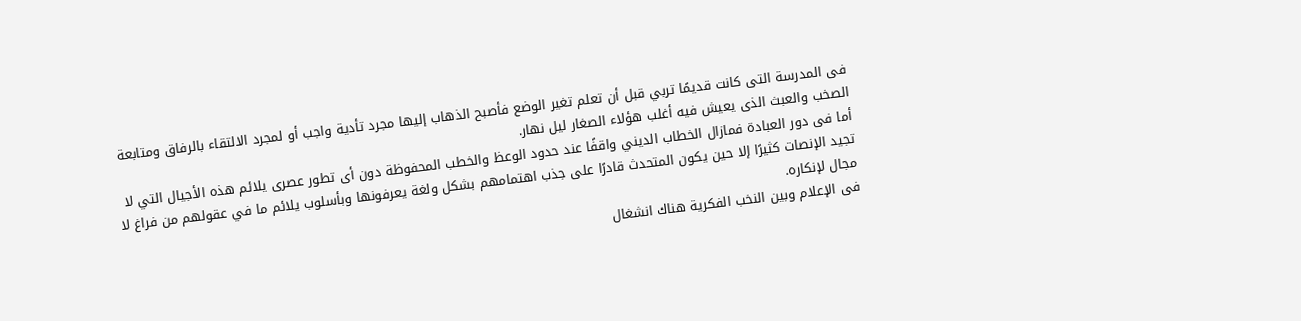فى المدرسة التى كانت قديمًا تربي قبل أن تعلم تغير الوضع فأصبح الذهاب إليها مجرد تأدية واجب أو لمجرد الالتقاء بالرفاق ومتابعة الصخب والعبث الذى يعيش فيه أغلب هؤلاء الصغار ليل نهار.
أما فى دور العبادة فمازال الخطاب الديني واقفًا عند حدود الوعظ والخطب المحفوظة دون أى تطور عصرى يلائم هذه الأجيال التي لا تجيد الإنصات كثيرًا إلا حين يكون المتحدث قادرًا على جذب اهتمامهم بشكل ولغة يعرفونها وبأسلوب يلائم ما في عقولهم من فراغ لا مجال لإنكاره.
فى الإعلام وبين النخب الفكرية هناك انشغال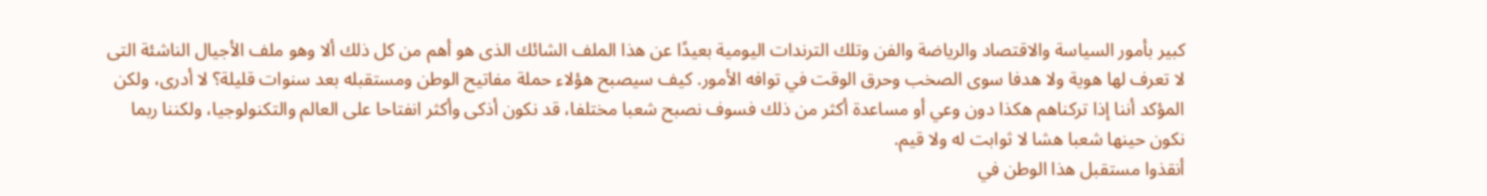كبير بأمور السياسة والاقتصاد والرياضة والفن وتلك الترندات اليومية بعيدًا عن هذا الملف الشائك الذى هو أهم من كل ذلك ألا وهو ملف الأجيال الناشئة التى لا تعرف لها هوية ولا هدفا سوى الصخب وحرق الوقت في توافه الأمور. كيف سيصبح هؤلاء حملة مفاتيح الوطن ومستقبله بعد سنوات قليلة؟ لا أدرى، ولكن المؤكد أننا إذا تركناهم هكذا دون وعي أو مساعدة أكثر من ذلك فسوف نصبح شعبا مختلفا، قد نكون أذكى وأكثر انفتاحا على العالم والتكنولوجيا، ولكننا ربما نكون حينها شعبا هشا لا ثوابت له ولا قيم.
أنقذوا مستقبل هذا الوطن في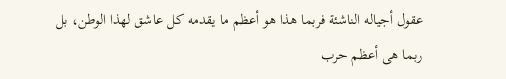عقول أجياله الناشئة فربما هذا هو أعظم ما يقدمه كل عاشق لهذا الوطن، بل ربما هى أعظم حرب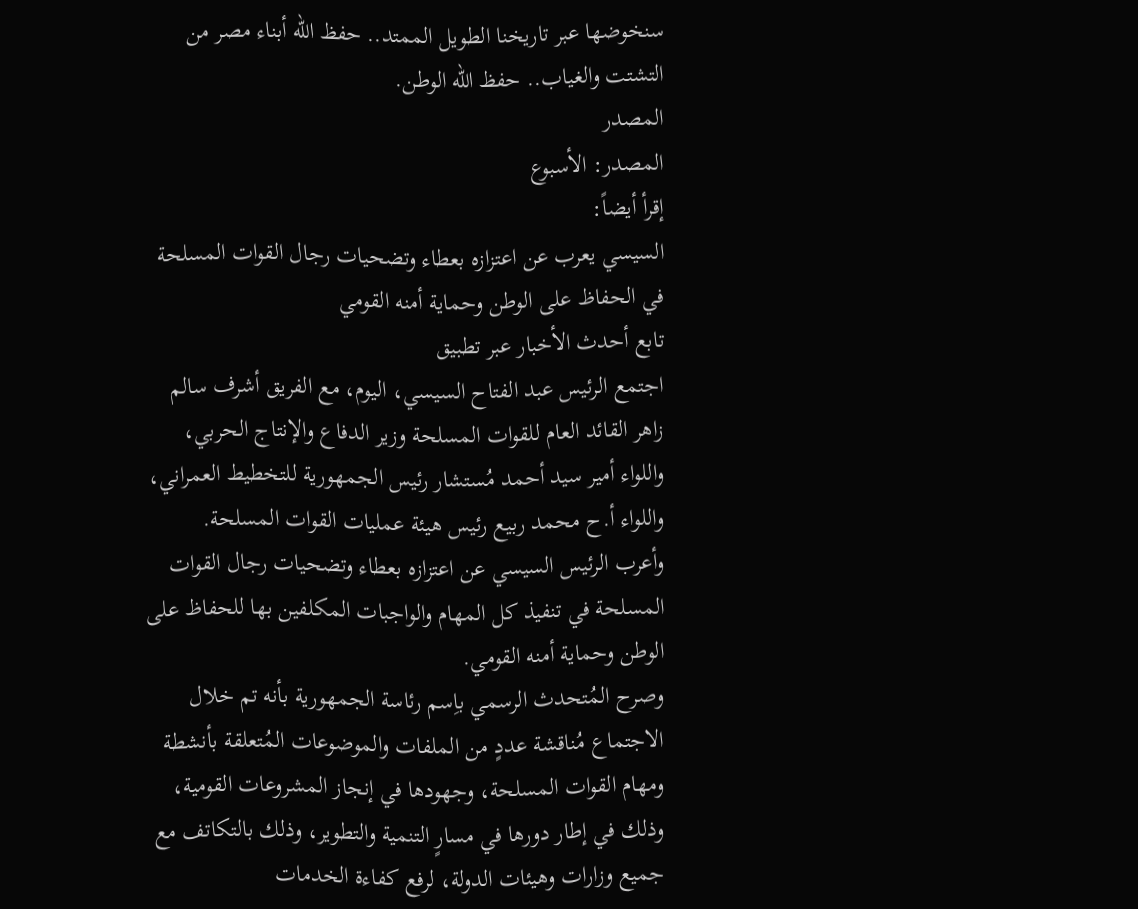سنخوضها عبر تاريخنا الطويل الممتد.. حفظ الله أبناء مصر من التشتت والغياب.. حفظ الله الوطن.
المصدر
المصدر: الأسبوع
إقرأ أيضاً:
السيسي يعرب عن اعتزازه بعطاء وتضحيات رجال القوات المسلحة في الحفاظ على الوطن وحماية أمنه القومي
تابع أحدث الأخبار عبر تطبيق
اجتمع الرئيس عبد الفتاح السيسي، اليوم، مع الفريق أشرف سالم زاهر القائد العام للقوات المسلحة وزير الدفاع والإنتاج الحربي، واللواء أمير سيد أحمد مُستشار رئيس الجمهورية للتخطيط العمراني، واللواء أ.ح محمد ربيع رئيس هيئة عمليات القوات المسلحة.
وأعرب الرئيس السيسي عن اعتزازه بعطاء وتضحيات رجال القوات المسلحة في تنفيذ كل المهام والواجبات المكلفين بها للحفاظ على الوطن وحماية أمنه القومي.
وصرح المُتحدث الرسمي باِسم رئاسة الجمهورية بأنه تم خلال الاجتماع مُناقشة عددٍ من الملفات والموضوعات المُتعلقة بأنشطة ومهام القوات المسلحة، وجهودها في إنجاز المشروعات القومية، وذلك في إطار دورها في مسارٍ التنمية والتطوير، وذلك بالتكاتف مع جميع وزارات وهيئات الدولة، لرفع كفاءة الخدمات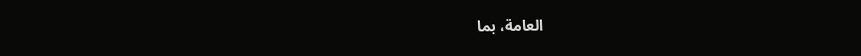العامة، بما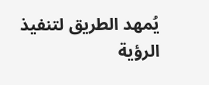يُمهد الطريق لتنفيذ الرؤية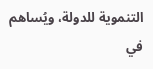التنموية للدولة، ويُساهم في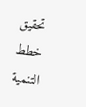تحقيق خطط التنمية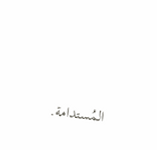المُستدامة.